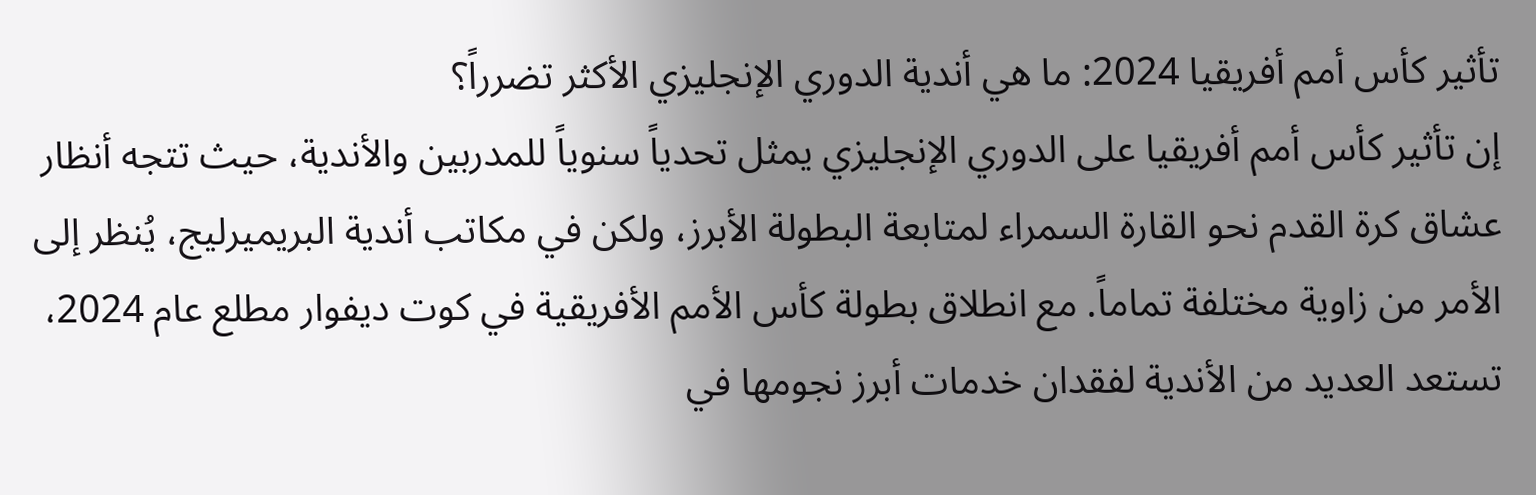تأثير كأس أمم أفريقيا 2024: ما هي أندية الدوري الإنجليزي الأكثر تضرراً؟
إن تأثير كأس أمم أفريقيا على الدوري الإنجليزي يمثل تحدياً سنوياً للمدربين والأندية، حيث تتجه أنظار عشاق كرة القدم نحو القارة السمراء لمتابعة البطولة الأبرز، ولكن في مكاتب أندية البريميرليج، يُنظر إلى الأمر من زاوية مختلفة تماماً. مع انطلاق بطولة كأس الأمم الأفريقية في كوت ديفوار مطلع عام 2024، تستعد العديد من الأندية لفقدان خدمات أبرز نجومها في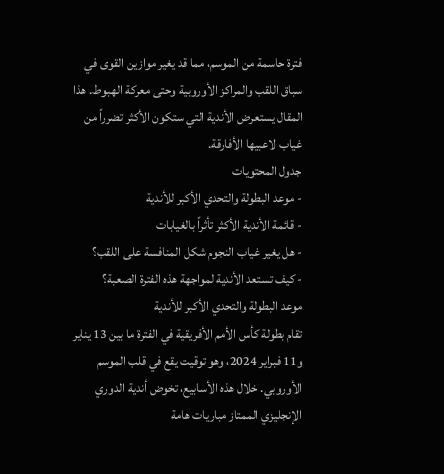فترة حاسمة من الموسم، مما قد يغير موازين القوى في سباق اللقب والمراكز الأوروبية وحتى معركة الهبوط. هذا المقال يستعرض الأندية التي ستكون الأكثر تضرراً من غياب لاعبيها الأفارقة.
جدول المحتويات
- موعد البطولة والتحدي الأكبر للأندية
- قائمة الأندية الأكثر تأثراً بالغيابات
- هل يغير غياب النجوم شكل المنافسة على اللقب؟
- كيف تستعد الأندية لمواجهة هذه الفترة الصعبة؟
موعد البطولة والتحدي الأكبر للأندية
تقام بطولة كأس الأمم الأفريقية في الفترة ما بين 13 يناير و11 فبراير 2024، وهو توقيت يقع في قلب الموسم الأوروبي. خلال هذه الأسابيع، تخوض أندية الدوري الإنجليزي الممتاز مباريات هامة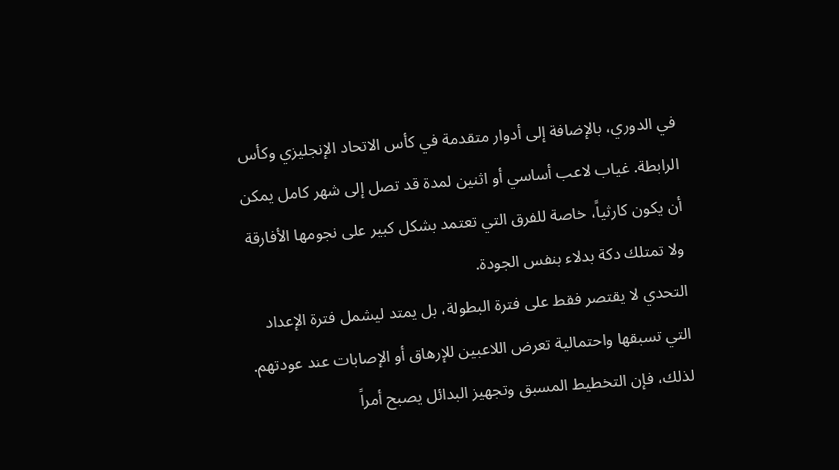في الدوري، بالإضافة إلى أدوار متقدمة في كأس الاتحاد الإنجليزي وكأس الرابطة. غياب لاعب أساسي أو اثنين لمدة قد تصل إلى شهر كامل يمكن أن يكون كارثياً، خاصة للفرق التي تعتمد بشكل كبير على نجومها الأفارقة ولا تمتلك دكة بدلاء بنفس الجودة.
التحدي لا يقتصر فقط على فترة البطولة، بل يمتد ليشمل فترة الإعداد التي تسبقها واحتمالية تعرض اللاعبين للإرهاق أو الإصابات عند عودتهم. لذلك، فإن التخطيط المسبق وتجهيز البدائل يصبح أمراً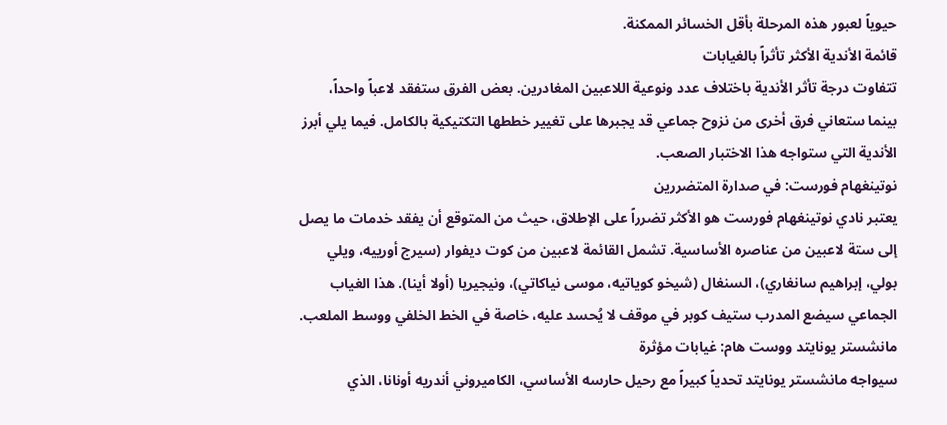حيوياً لعبور هذه المرحلة بأقل الخسائر الممكنة.
قائمة الأندية الأكثر تأثراً بالغيابات
تتفاوت درجة تأثر الأندية باختلاف عدد ونوعية اللاعبين المغادرين. بعض الفرق ستفقد لاعباً واحداً، بينما ستعاني فرق أخرى من نزوح جماعي قد يجبرها على تغيير خططها التكتيكية بالكامل. فيما يلي أبرز الأندية التي ستواجه هذا الاختبار الصعب.
نوتينغهام فورست: في صدارة المتضررين
يعتبر نادي نوتينغهام فورست هو الأكثر تضرراً على الإطلاق، حيث من المتوقع أن يفقد خدمات ما يصل إلى ستة لاعبين من عناصره الأساسية. تشمل القائمة لاعبين من كوت ديفوار (سيرج أورييه، ويلي بولي، إبراهيم سانغاري)، السنغال (شيخو كوياتيه، موسى نياكاتي)، ونيجيريا (أولا أينا). هذا الغياب الجماعي سيضع المدرب ستيف كوبر في موقف لا يُحسد عليه، خاصة في الخط الخلفي ووسط الملعب.
مانشستر يونايتد ووست هام: غيابات مؤثرة
سيواجه مانشستر يونايتد تحدياً كبيراً مع رحيل حارسه الأساسي، الكاميروني أندريه أونانا، الذي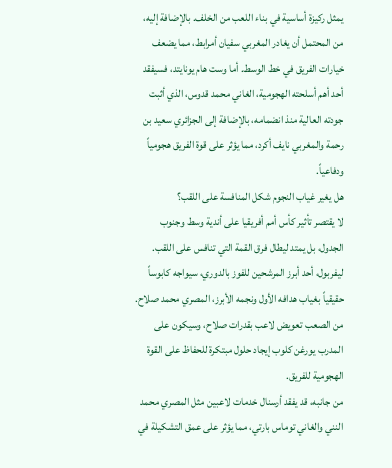يمثل ركيزة أساسية في بناء اللعب من الخلف. بالإضافة إليه، من المحتمل أن يغادر المغربي سفيان أمرابط، مما يضعف خيارات الفريق في خط الوسط. أما وست هام يونايتد، فسيفقد أحد أهم أسلحته الهجومية، الغاني محمد قدوس، الذي أثبت جودته العالية منذ انضمامه، بالإضافة إلى الجزائري سعيد بن رحمة والمغربي نايف أكرد، مما يؤثر على قوة الفريق هجومياً ودفاعياً.
هل يغير غياب النجوم شكل المنافسة على اللقب؟
لا يقتصر تأثير كأس أمم أفريقيا على أندية وسط وجنوب الجدول، بل يمتد ليطال فرق القمة التي تنافس على اللقب. ليفربول، أحد أبرز المرشحين للفوز بالدوري، سيواجه كابوساً حقيقياً بغياب هدافه الأول ونجمه الأبرز، المصري محمد صلاح. من الصعب تعويض لاعب بقدرات صلاح، وسيكون على المدرب يورغن كلوب إيجاد حلول مبتكرة للحفاظ على القوة الهجومية للفريق.
من جانبه، قد يفقد أرسنال خدمات لاعبين مثل المصري محمد النني والغاني توماس بارتي، مما يؤثر على عمق التشكيلة في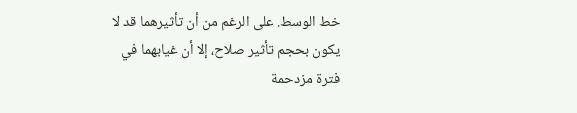خط الوسط. على الرغم من أن تأثيرهما قد لا يكون بحجم تأثير صلاح، إلا أن غيابهما في فترة مزدحمة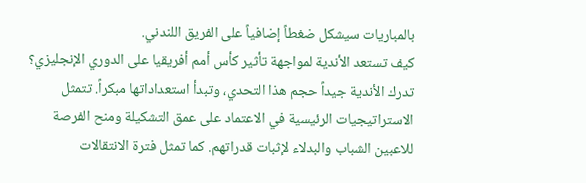بالمباريات سيشكل ضغطاً إضافياً على الفريق اللندني.
كيف تستعد الأندية لمواجهة تأثير كأس أمم أفريقيا على الدوري الإنجليزي؟
تدرك الأندية جيداً حجم هذا التحدي، وتبدأ استعداداتها مبكراً. تتمثل الاستراتيجيات الرئيسية في الاعتماد على عمق التشكيلة ومنح الفرصة للاعبين الشباب والبدلاء لإثبات قدراتهم. كما تمثل فترة الانتقالات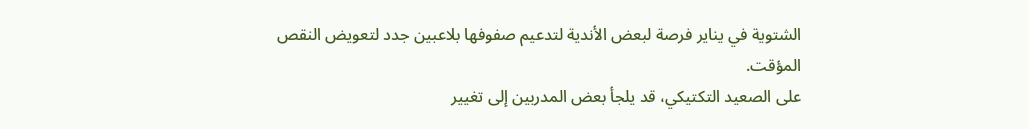الشتوية في يناير فرصة لبعض الأندية لتدعيم صفوفها بلاعبين جدد لتعويض النقص المؤقت.
على الصعيد التكتيكي، قد يلجأ بعض المدربين إلى تغيير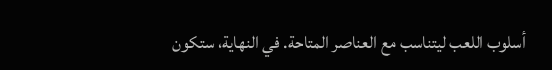أسلوب اللعب ليتناسب مع العناصر المتاحة. في النهاية، ستكون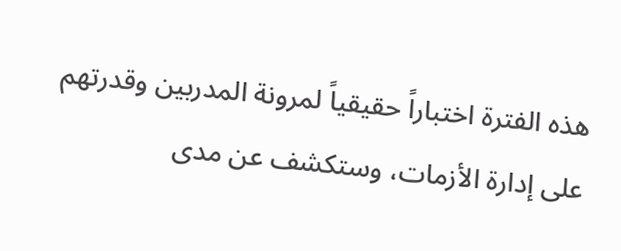هذه الفترة اختباراً حقيقياً لمرونة المدربين وقدرتهم على إدارة الأزمات، وستكشف عن مدى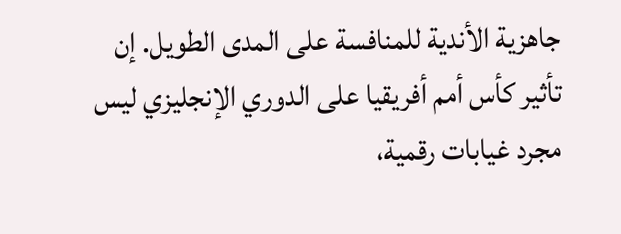جاهزية الأندية للمنافسة على المدى الطويل. إن تأثير كأس أمم أفريقيا على الدوري الإنجليزي ليس مجرد غيابات رقمية،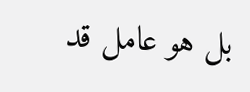بل هو عامل قد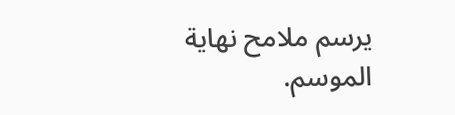يرسم ملامح نهاية الموسم.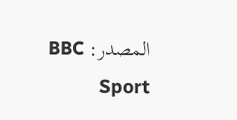المصدر: BBC Sport